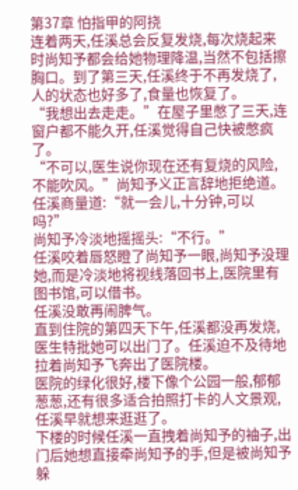第37章 怕指甲的阿挠
连着两天,任溪总会反复发烧,每次烧起来时尚知予都会给她物理降温,当然不包括擦胸口。到了第三天,任溪终于不再发烧了,人的状态也好多了,食量也恢复了。
“我想出去走走。”在屋子里憋了三天,连窗户都不能久开,任溪觉得自己快被憋疯了。
“不可以,医生说你现在还有复烧的风险,不能吹风。”尚知予义正言辞地拒绝道。
任溪商量道:“就一会儿,十分钟,可以吗?”
尚知予冷淡地摇摇头:“不行。”
任溪咬着唇怒瞪了尚知予一眼,尚知予没理她,而是冷淡地将视线落回书上,医院里有图书馆,可以借书。
任溪没敢再闹脾气。
直到住院的第四天下午,任溪都没再发烧,医生特批她可以出门了。任溪迫不及待地拉着尚知予飞奔出了医院楼。
医院的绿化很好,楼下像个公园一般,郁郁葱葱,还有很多适合拍照打卡的人文景观,任溪早就想来逛逛了。
下楼的时候任溪一直拽着尚知予的袖子,出门后她想直接牵尚知予的手,但是被尚知予躲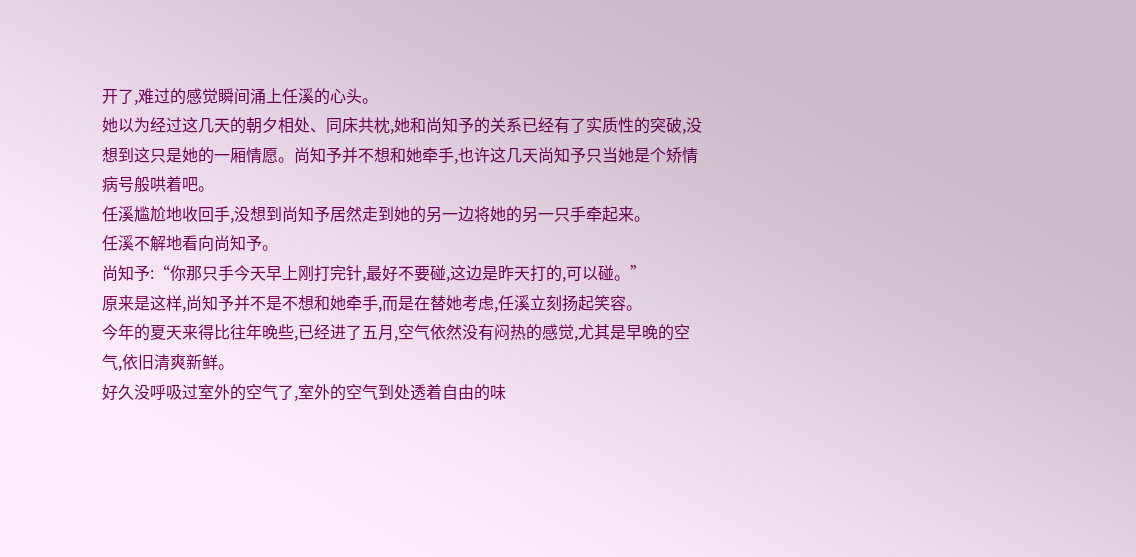开了,难过的感觉瞬间涌上任溪的心头。
她以为经过这几天的朝夕相处、同床共枕,她和尚知予的关系已经有了实质性的突破,没想到这只是她的一厢情愿。尚知予并不想和她牵手,也许这几天尚知予只当她是个矫情病号般哄着吧。
任溪尴尬地收回手,没想到尚知予居然走到她的另一边将她的另一只手牵起来。
任溪不解地看向尚知予。
尚知予:“你那只手今天早上刚打完针,最好不要碰,这边是昨天打的,可以碰。”
原来是这样,尚知予并不是不想和她牵手,而是在替她考虑,任溪立刻扬起笑容。
今年的夏天来得比往年晚些,已经进了五月,空气依然没有闷热的感觉,尤其是早晚的空气,依旧清爽新鲜。
好久没呼吸过室外的空气了,室外的空气到处透着自由的味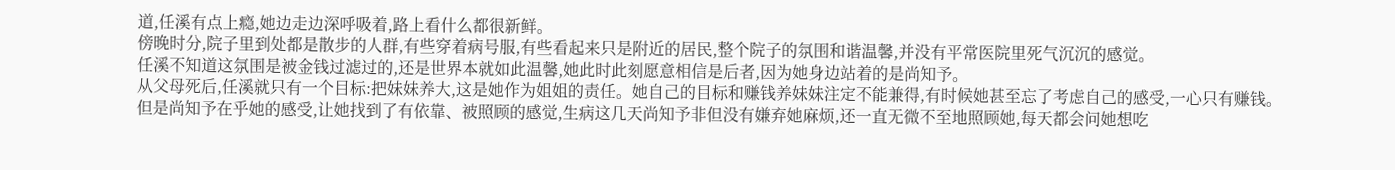道,任溪有点上瘾,她边走边深呼吸着,路上看什么都很新鲜。
傍晚时分,院子里到处都是散步的人群,有些穿着病号服,有些看起来只是附近的居民,整个院子的氛围和谐温馨,并没有平常医院里死气沉沉的感觉。
任溪不知道这氛围是被金钱过滤过的,还是世界本就如此温馨,她此时此刻愿意相信是后者,因为她身边站着的是尚知予。
从父母死后,任溪就只有一个目标:把妹妹养大,这是她作为姐姐的责任。她自己的目标和赚钱养妹妹注定不能兼得,有时候她甚至忘了考虑自己的感受,一心只有赚钱。
但是尚知予在乎她的感受,让她找到了有依靠、被照顾的感觉,生病这几天尚知予非但没有嫌弃她麻烦,还一直无微不至地照顾她,每天都会问她想吃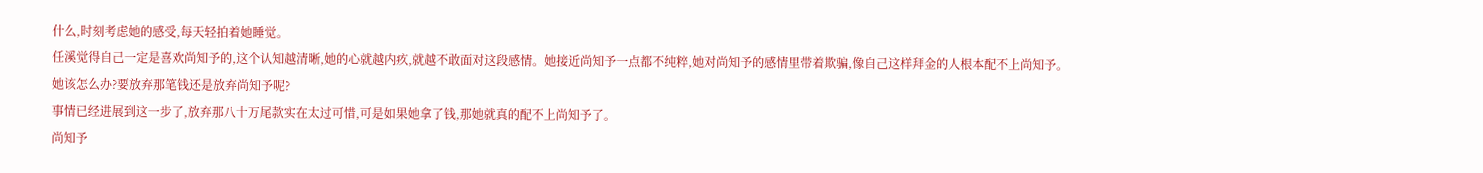什么,时刻考虑她的感受,每天轻拍着她睡觉。
任溪觉得自己一定是喜欢尚知予的,这个认知越清晰,她的心就越内疚,就越不敢面对这段感情。她接近尚知予一点都不纯粹,她对尚知予的感情里带着欺骗,像自己这样拜金的人根本配不上尚知予。
她该怎么办?要放弃那笔钱还是放弃尚知予呢?
事情已经进展到这一步了,放弃那八十万尾款实在太过可惜,可是如果她拿了钱,那她就真的配不上尚知予了。
尚知予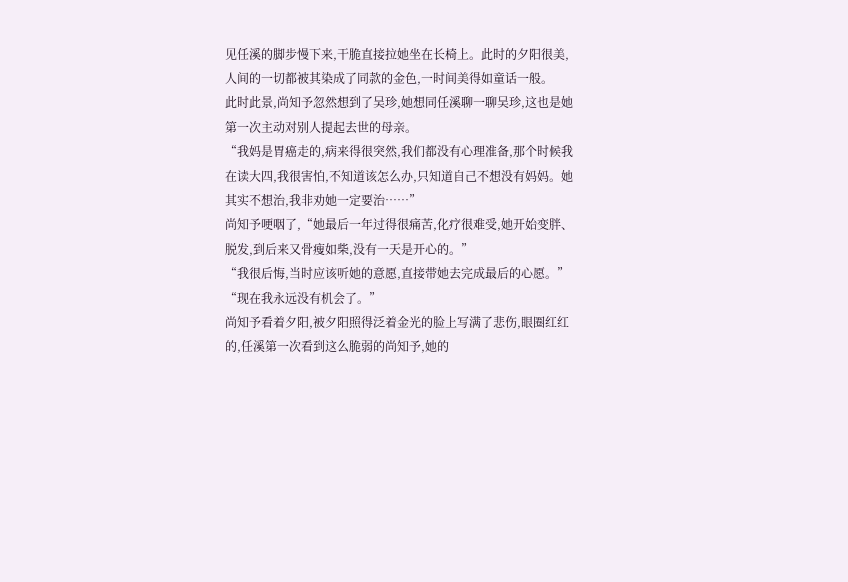见任溪的脚步慢下来,干脆直接拉她坐在长椅上。此时的夕阳很美,人间的一切都被其染成了同款的金色,一时间美得如童话一般。
此时此景,尚知予忽然想到了吴珍,她想同任溪聊一聊吴珍,这也是她第一次主动对别人提起去世的母亲。
“我妈是胃癌走的,病来得很突然,我们都没有心理准备,那个时候我在读大四,我很害怕,不知道该怎么办,只知道自己不想没有妈妈。她其实不想治,我非劝她一定要治……”
尚知予哽咽了,“她最后一年过得很痛苦,化疗很难受,她开始变胖、脱发,到后来又骨瘦如柴,没有一天是开心的。”
“我很后悔,当时应该听她的意愿,直接带她去完成最后的心愿。”
“现在我永远没有机会了。”
尚知予看着夕阳,被夕阳照得泛着金光的脸上写满了悲伤,眼圈红红的,任溪第一次看到这么脆弱的尚知予,她的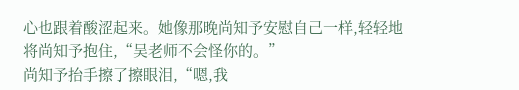心也跟着酸涩起来。她像那晚尚知予安慰自己一样,轻轻地将尚知予抱住,“吴老师不会怪你的。”
尚知予抬手擦了擦眼泪,“嗯,我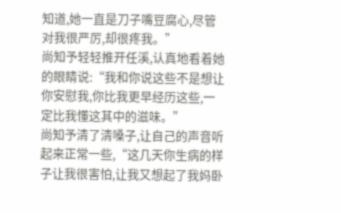知道,她一直是刀子嘴豆腐心,尽管对我很严厉,却很疼我。”
尚知予轻轻推开任溪,认真地看着她的眼睛说:“我和你说这些不是想让你安慰我,你比我更早经历这些,一定比我懂这其中的滋味。”
尚知予清了清嗓子,让自己的声音听起来正常一些,“这几天你生病的样子让我很害怕,让我又想起了我妈卧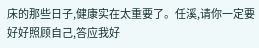床的那些日子,健康实在太重要了。任溪,请你一定要好好照顾自己,答应我好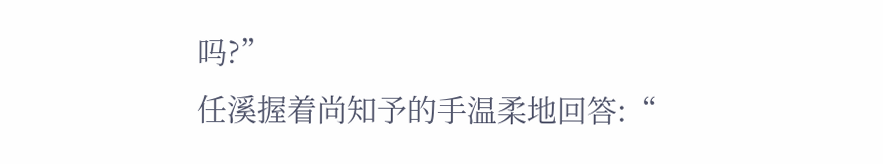吗?”
任溪握着尚知予的手温柔地回答:“